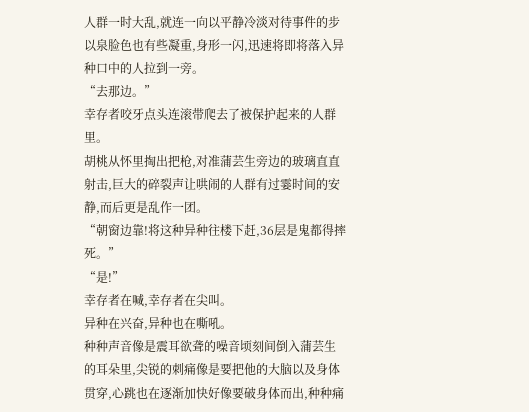人群一时大乱,就连一向以平静冷淡对待事件的步以泉脸色也有些凝重,身形一闪,迅速将即将落入异种口中的人拉到一旁。
“去那边。”
幸存者咬牙点头连滚带爬去了被保护起来的人群里。
胡桃从怀里掏出把枪,对准蒲芸生旁边的玻璃直直射击,巨大的碎裂声让哄闹的人群有过霎时间的安静,而后更是乱作一团。
“朝窗边靠!将这种异种往楼下赶,36层是鬼都得摔死。”
“是!”
幸存者在喊,幸存者在尖叫。
异种在兴奋,异种也在嘶吼。
种种声音像是震耳欲聋的噪音顷刻间倒入蒲芸生的耳朵里,尖锐的刺痛像是要把他的大脑以及身体贯穿,心跳也在逐渐加快好像要破身体而出,种种痛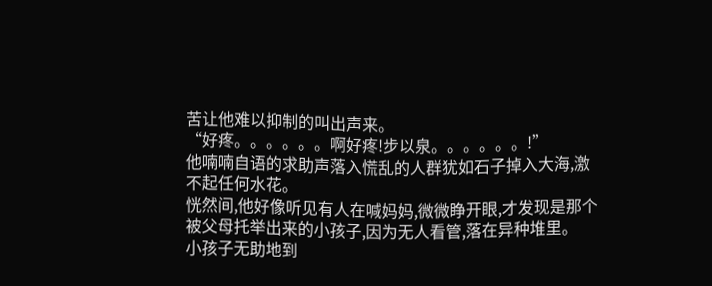苦让他难以抑制的叫出声来。
“好疼。。。。。。啊好疼!步以泉。。。。。。!”
他喃喃自语的求助声落入慌乱的人群犹如石子掉入大海,激不起任何水花。
恍然间,他好像听见有人在喊妈妈,微微睁开眼,才发现是那个被父母托举出来的小孩子,因为无人看管,落在异种堆里。
小孩子无助地到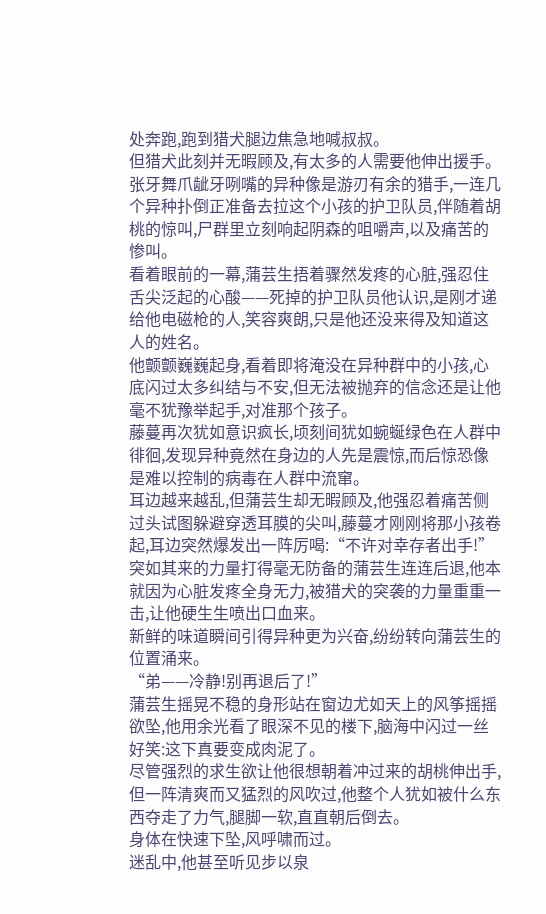处奔跑,跑到猎犬腿边焦急地喊叔叔。
但猎犬此刻并无暇顾及,有太多的人需要他伸出援手。
张牙舞爪龇牙咧嘴的异种像是游刃有余的猎手,一连几个异种扑倒正准备去拉这个小孩的护卫队员,伴随着胡桃的惊叫,尸群里立刻响起阴森的咀嚼声,以及痛苦的惨叫。
看着眼前的一幕,蒲芸生捂着骤然发疼的心脏,强忍住舌尖泛起的心酸——死掉的护卫队员他认识,是刚才递给他电磁枪的人,笑容爽朗,只是他还没来得及知道这人的姓名。
他颤颤巍巍起身,看着即将淹没在异种群中的小孩,心底闪过太多纠结与不安,但无法被抛弃的信念还是让他毫不犹豫举起手,对准那个孩子。
藤蔓再次犹如意识疯长,顷刻间犹如蜿蜒绿色在人群中徘徊,发现异种竟然在身边的人先是震惊,而后惊恐像是难以控制的病毒在人群中流窜。
耳边越来越乱,但蒲芸生却无暇顾及,他强忍着痛苦侧过头试图躲避穿透耳膜的尖叫,藤蔓才刚刚将那小孩卷起,耳边突然爆发出一阵厉喝:“不许对幸存者出手!”
突如其来的力量打得毫无防备的蒲芸生连连后退,他本就因为心脏发疼全身无力,被猎犬的突袭的力量重重一击,让他硬生生喷出口血来。
新鲜的味道瞬间引得异种更为兴奋,纷纷转向蒲芸生的位置涌来。
“弟——冷静!别再退后了!”
蒲芸生摇晃不稳的身形站在窗边尤如天上的风筝摇摇欲坠,他用余光看了眼深不见的楼下,脑海中闪过一丝好笑:这下真要变成肉泥了。
尽管强烈的求生欲让他很想朝着冲过来的胡桃伸出手,但一阵清爽而又猛烈的风吹过,他整个人犹如被什么东西夺走了力气,腿脚一软,直直朝后倒去。
身体在快速下坠,风呼啸而过。
迷乱中,他甚至听见步以泉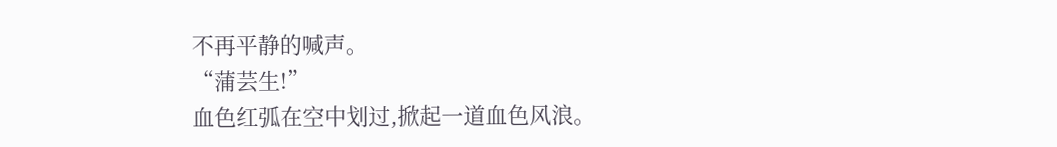不再平静的喊声。
“蒲芸生!”
血色红弧在空中划过,掀起一道血色风浪。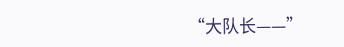“大队长——”